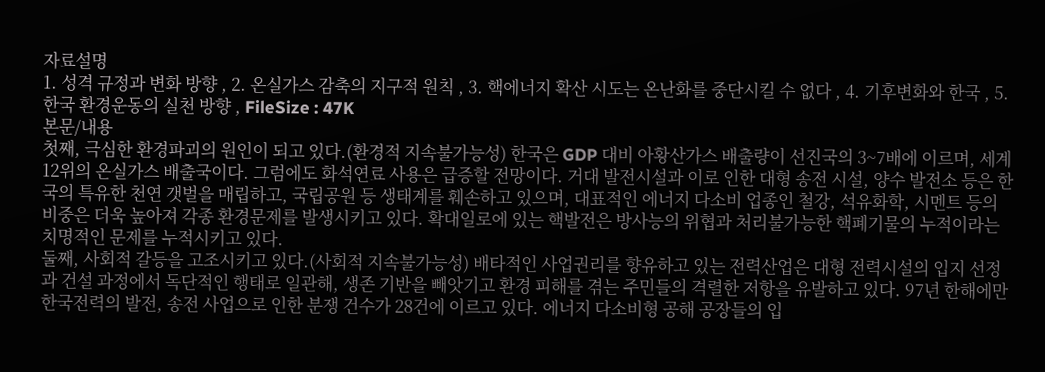자료설명
1. 성격 규정과 변화 방향 , 2. 온실가스 감축의 지구적 원칙 , 3. 핵에너지 확산 시도는 온난화를 중단시킬 수 없다 , 4. 기후변화와 한국 , 5. 한국 환경운동의 실천 방향 , FileSize : 47K
본문/내용
첫째, 극심한 환경파괴의 원인이 되고 있다.(환경적 지속불가능성) 한국은 GDP 대비 아황산가스 배출량이 선진국의 3~7배에 이르며, 세계 12위의 온실가스 배출국이다. 그럼에도 화석연료 사용은 급증할 전망이다. 거대 발전시설과 이로 인한 대형 송전 시설, 양수 발전소 등은 한국의 특유한 천연 갯벌을 매립하고, 국립공원 등 생태계를 훼손하고 있으며, 대표적인 에너지 다소비 업종인 철강, 석유화학, 시멘트 등의 비중은 더욱 높아져 각종 환경문제를 발생시키고 있다. 확대일로에 있는 핵발전은 방사능의 위협과 처리불가능한 핵폐기물의 누적이라는 치명적인 문제를 누적시키고 있다.
둘째, 사회적 갈등을 고조시키고 있다.(사회적 지속불가능성) 배타적인 사업권리를 향유하고 있는 전력산업은 대형 전력시설의 입지 선정과 건설 과정에서 독단적인 행태로 일관해, 생존 기반을 빼앗기고 환경 피해를 겪는 주민들의 격렬한 저항을 유발하고 있다. 97년 한해에만 한국전력의 발전, 송전 사업으로 인한 분쟁 건수가 28건에 이르고 있다. 에너지 다소비형 공해 공장들의 입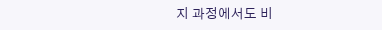지 과정에서도 비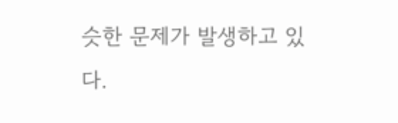슷한 문제가 발생하고 있다.